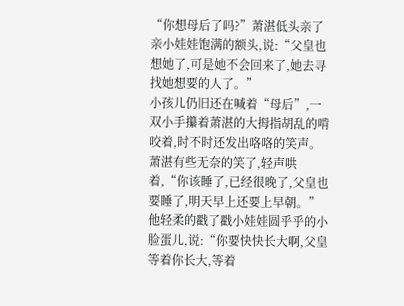“你想母后了吗?”萧湛低头亲了亲小娃娃饱满的额头,说:“父皇也想她了,可是她不会回来了,她去寻找她想要的人了。”
小孩儿仍旧还在喊着“母后”,一双小手攥着萧湛的大拇指胡乱的啃咬着,时不时还发出咯咯的笑声。
萧湛有些无奈的笑了,轻声哄着,“你该睡了,已经很晚了,父皇也要睡了,明天早上还要上早朝。”他轻柔的戳了戳小娃娃圆乎乎的小脸蛋儿,说:“你要快快长大啊,父皇等着你长大,等着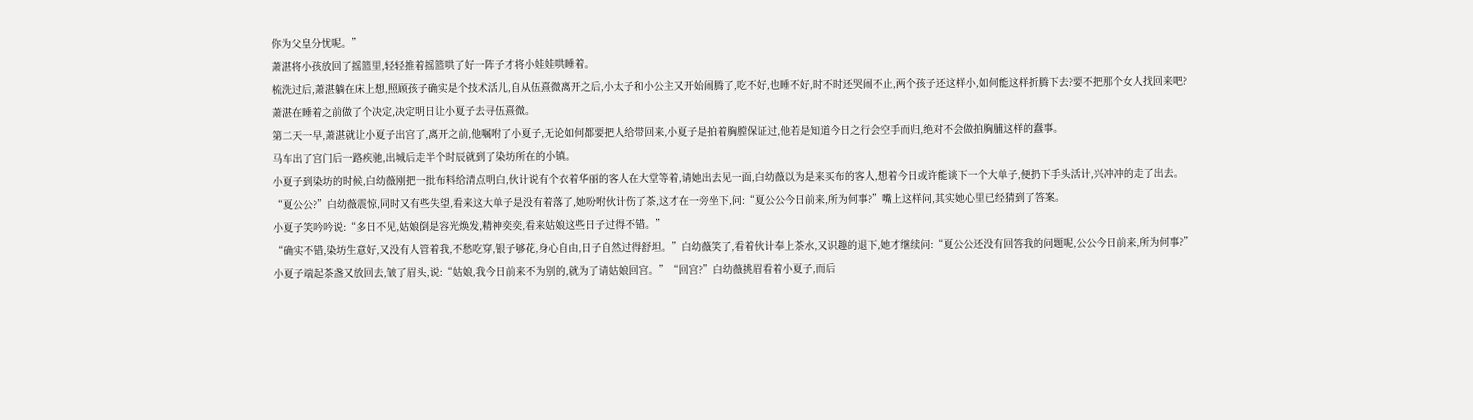你为父皇分忧呢。”
萧湛将小孩放回了摇篮里,轻轻推着摇篮哄了好一阵子才将小娃娃哄睡着。
梳洗过后,萧湛躺在床上想,照顾孩子确实是个技术活儿,自从伍熹微离开之后,小太子和小公主又开始闹腾了,吃不好,也睡不好,时不时还哭闹不止,两个孩子还这样小,如何能这样折腾下去?要不把那个女人找回来吧?
萧湛在睡着之前做了个决定,决定明日让小夏子去寻伍熹微。
第二天一早,萧湛就让小夏子出宫了,离开之前,他嘱咐了小夏子,无论如何都要把人给带回来,小夏子是拍着胸膛保证过,他若是知道今日之行会空手而归,绝对不会做拍胸脯这样的蠢事。
马车出了宫门后一路疾驰,出城后走半个时辰就到了染坊所在的小镇。
小夏子到染坊的时候,白幼薇刚把一批布料给清点明白,伙计说有个衣着华丽的客人在大堂等着,请她出去见一面,白幼薇以为是来买布的客人,想着今日或许能谈下一个大单子,便扔下手头活计,兴冲冲的走了出去。
“夏公公?”白幼薇震惊,同时又有些失望,看来这大单子是没有着落了,她吩咐伙计伤了茶,这才在一旁坐下,问:“夏公公今日前来,所为何事?”嘴上这样问,其实她心里已经猜到了答案。
小夏子笑吟吟说:“多日不见,姑娘倒是容光焕发,精神奕奕,看来姑娘这些日子过得不错。”
“确实不错,染坊生意好,又没有人管着我,不愁吃穿,银子够花,身心自由,日子自然过得舒坦。”白幼薇笑了,看着伙计奉上茶水,又识趣的退下,她才继续问:“夏公公还没有回答我的问题呢,公公今日前来,所为何事?”
小夏子端起茶盏又放回去,皱了眉头,说:“姑娘,我今日前来不为别的,就为了请姑娘回宫。”“回宫?”白幼薇挑眉看着小夏子,而后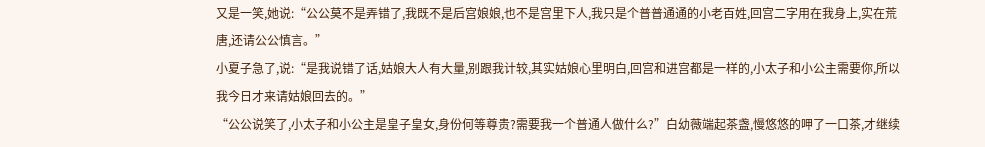又是一笑,她说:“公公莫不是弄错了,我既不是后宫娘娘,也不是宫里下人,我只是个普普通通的小老百姓,回宫二字用在我身上,实在荒唐,还请公公慎言。”
小夏子急了,说:“是我说错了话,姑娘大人有大量,别跟我计较,其实姑娘心里明白,回宫和进宫都是一样的,小太子和小公主需要你,所以我今日才来请姑娘回去的。”
“公公说笑了,小太子和小公主是皇子皇女,身份何等尊贵?需要我一个普通人做什么?”白幼薇端起茶盏,慢悠悠的呷了一口茶,才继续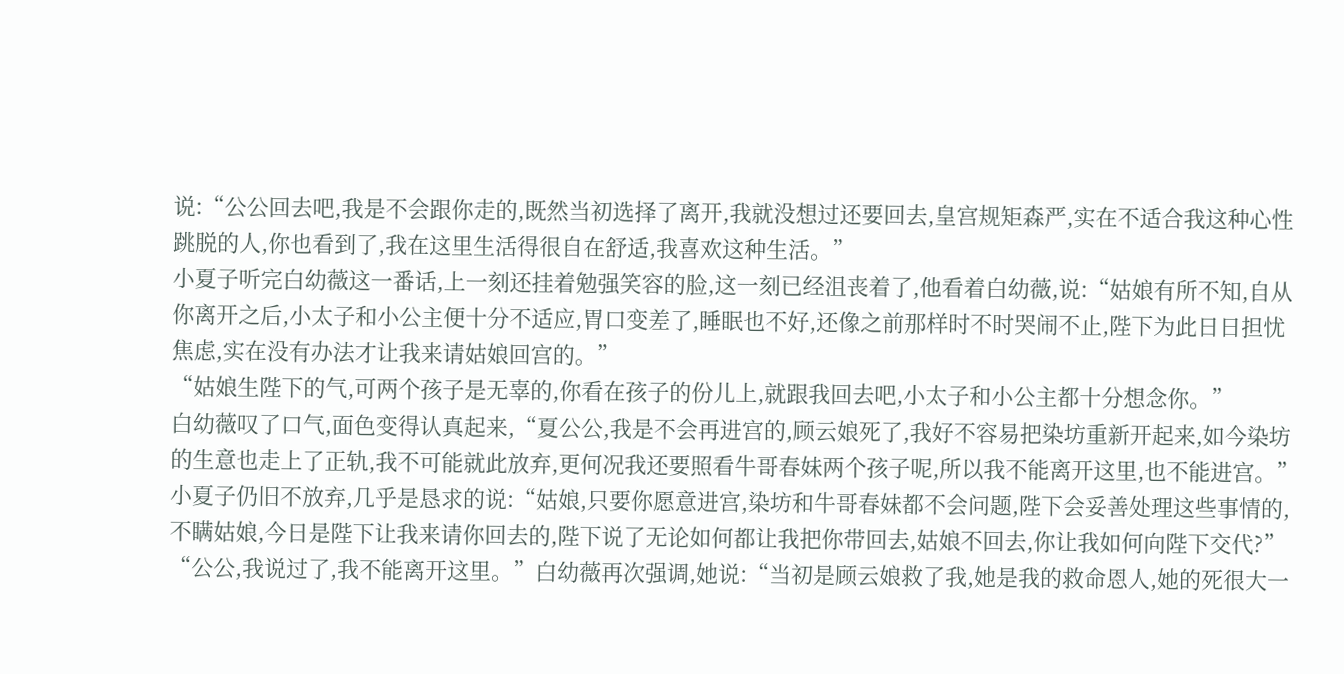说:“公公回去吧,我是不会跟你走的,既然当初选择了离开,我就没想过还要回去,皇宫规矩森严,实在不适合我这种心性跳脱的人,你也看到了,我在这里生活得很自在舒适,我喜欢这种生活。”
小夏子听完白幼薇这一番话,上一刻还挂着勉强笑容的脸,这一刻已经沮丧着了,他看着白幼薇,说:“姑娘有所不知,自从你离开之后,小太子和小公主便十分不适应,胃口变差了,睡眠也不好,还像之前那样时不时哭闹不止,陛下为此日日担忧焦虑,实在没有办法才让我来请姑娘回宫的。”
“姑娘生陛下的气,可两个孩子是无辜的,你看在孩子的份儿上,就跟我回去吧,小太子和小公主都十分想念你。”
白幼薇叹了口气,面色变得认真起来,“夏公公,我是不会再进宫的,顾云娘死了,我好不容易把染坊重新开起来,如今染坊的生意也走上了正轨,我不可能就此放弃,更何况我还要照看牛哥春妹两个孩子呢,所以我不能离开这里,也不能进宫。”
小夏子仍旧不放弃,几乎是恳求的说:“姑娘,只要你愿意进宫,染坊和牛哥春妹都不会问题,陛下会妥善处理这些事情的,不瞒姑娘,今日是陛下让我来请你回去的,陛下说了无论如何都让我把你带回去,姑娘不回去,你让我如何向陛下交代?”
“公公,我说过了,我不能离开这里。”白幼薇再次强调,她说:“当初是顾云娘救了我,她是我的救命恩人,她的死很大一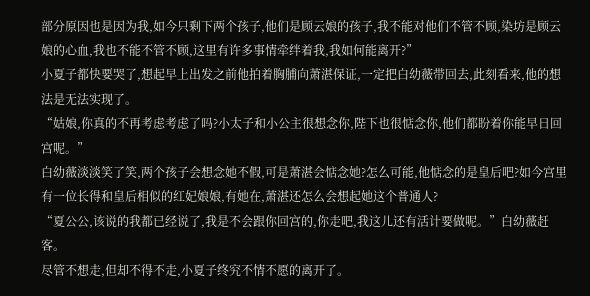部分原因也是因为我,如今只剩下两个孩子,他们是顾云娘的孩子,我不能对他们不管不顾,染坊是顾云娘的心血,我也不能不管不顾,这里有许多事情牵绊着我,我如何能离开?”
小夏子都快要哭了,想起早上出发之前他拍着胸脯向萧湛保证,一定把白幼薇带回去,此刻看来,他的想法是无法实现了。
“姑娘,你真的不再考虑考虑了吗?小太子和小公主很想念你,陛下也很惦念你,他们都盼着你能早日回宫呢。”
白幼薇淡淡笑了笑,两个孩子会想念她不假,可是萧湛会惦念她?怎么可能,他惦念的是皇后吧?如今宫里有一位长得和皇后相似的红妃娘娘,有她在,萧湛还怎么会想起她这个普通人?
“夏公公,该说的我都已经说了,我是不会跟你回宫的,你走吧,我这儿还有活计要做呢。”白幼薇赶客。
尽管不想走,但却不得不走,小夏子终究不情不愿的离开了。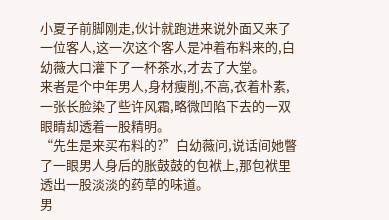小夏子前脚刚走,伙计就跑进来说外面又来了一位客人,这一次这个客人是冲着布料来的,白幼薇大口灌下了一杯茶水,才去了大堂。
来者是个中年男人,身材瘦削,不高,衣着朴素,一张长脸染了些许风霜,略微凹陷下去的一双眼睛却透着一股精明。
“先生是来买布料的?”白幼薇问,说话间她瞥了一眼男人身后的胀鼓鼓的包袱上,那包袱里透出一股淡淡的药草的味道。
男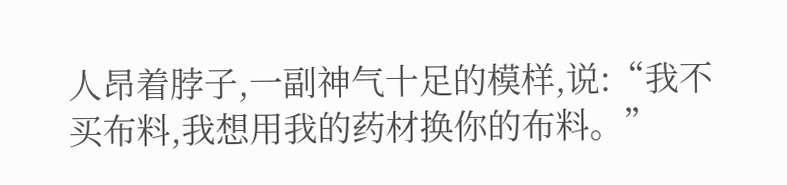人昂着脖子,一副神气十足的模样,说:“我不买布料,我想用我的药材换你的布料。”